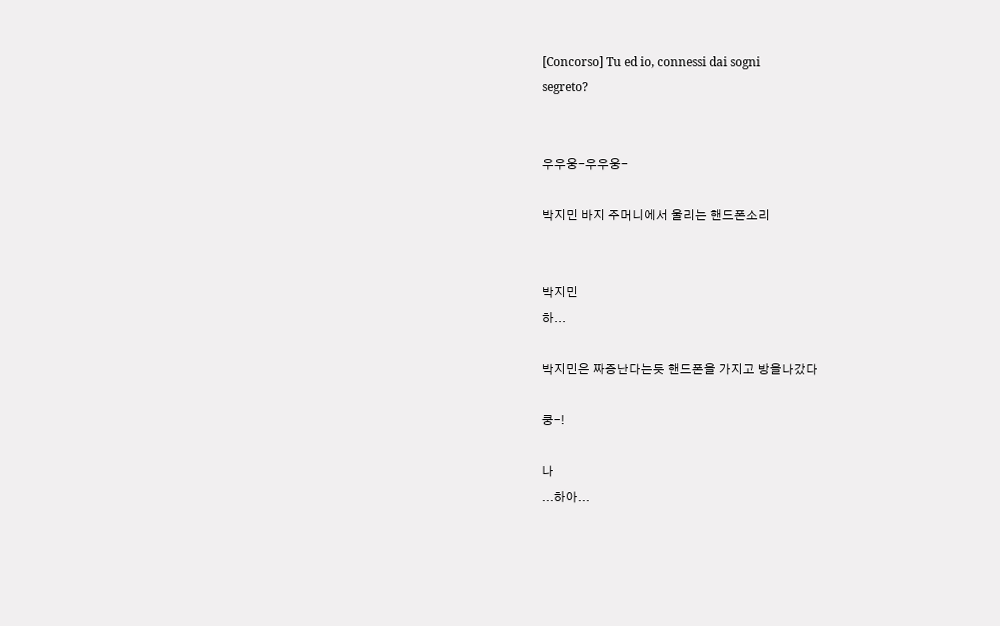[Concorso] Tu ed io, connessi dai sogni
segreto?


우우웅-우우웅-

박지민 바지 주머니에서 울리는 핸드폰소리


박지민
하...

박지민은 짜증난다는듯 핸드폰을 가지고 방을나갔다

쿵-!

나
...하아...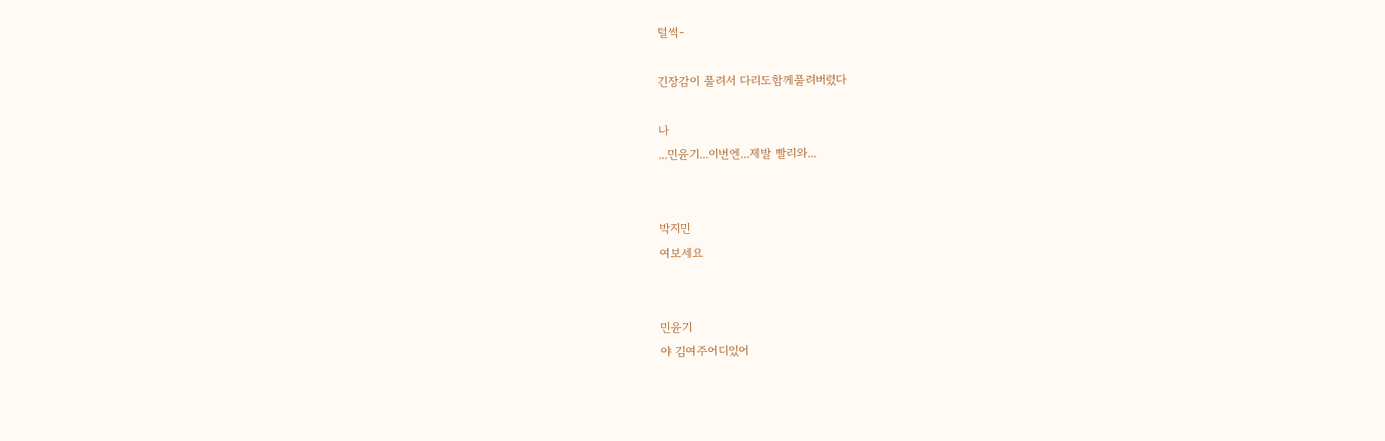털썩-

긴장감이 풀려서 다리도함께풀려버렸다

나
...민윤기...이번엔...제발 빨리와...


박지민
여보세요


민윤기
야 김여주어디있어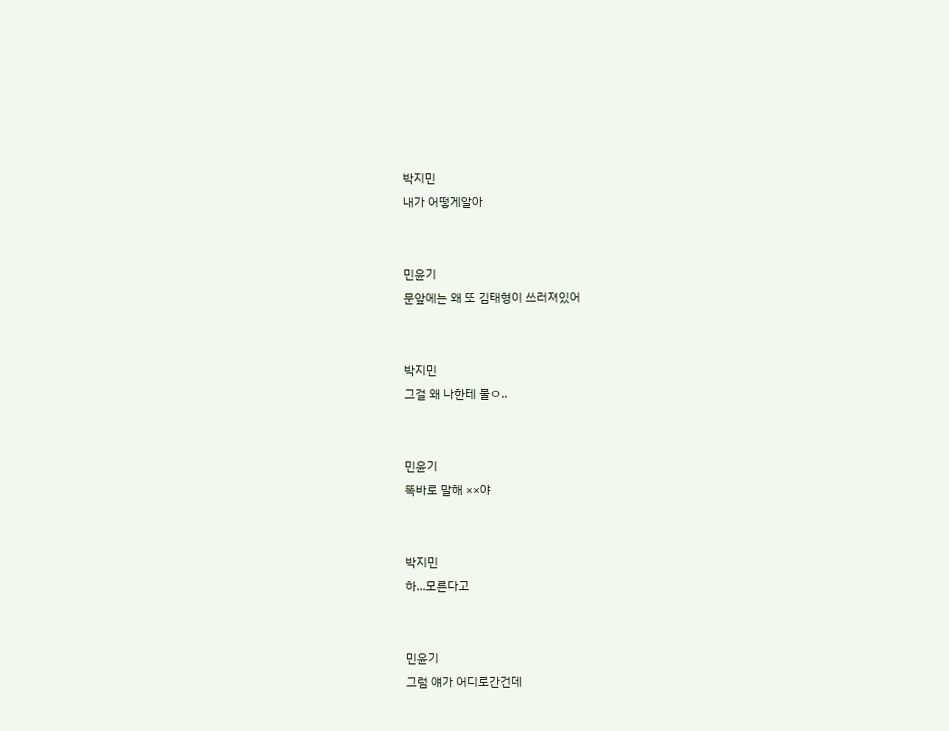박지민
내가 어떻게알아


민윤기
문앞에는 왜 또 김태형이 쓰러져있어


박지민
그걸 왜 나한테 물ㅇ..


민윤기
똑바로 말해 ××야


박지민
하...모른다고


민윤기
그럼 얘가 어디로간건데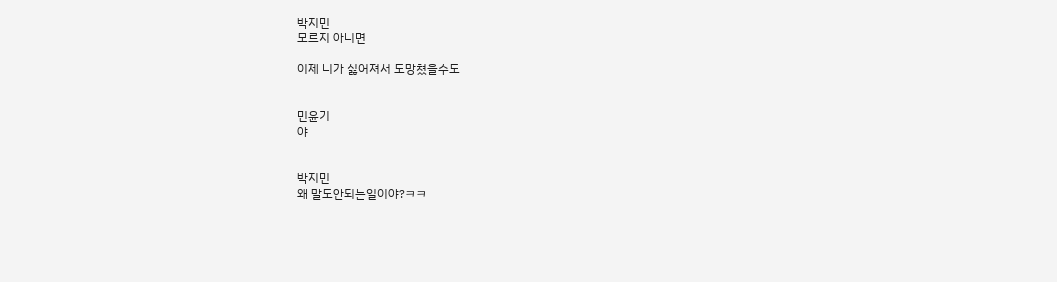박지민
모르지 아니면

이제 니가 싫어져서 도망쳤을수도


민윤기
야


박지민
왜 말도안되는일이야?ㅋㅋ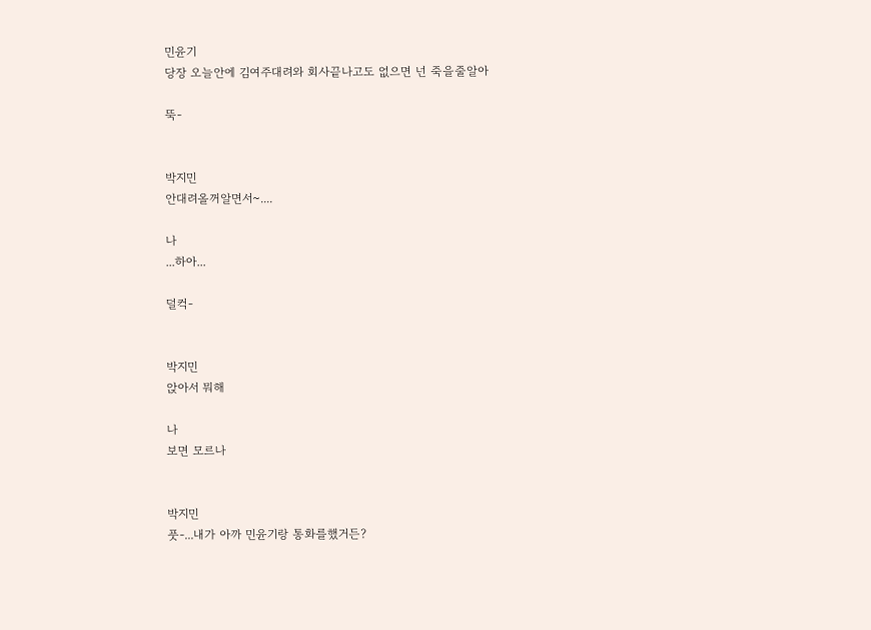민윤기
당장 오늘안에 김여주대려와 회사끝나고도 없으면 넌 죽을줄알아

뚝-


박지민
안대려올꺼알면서~....

나
...하아...

덜컥-


박지민
앉아서 뭐해

나
보면 모르나


박지민
풋-...내가 아까 민윤기랑 통화를했거든?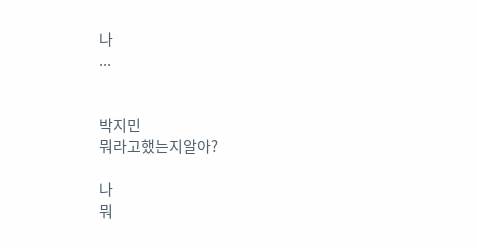나
...


박지민
뭐라고했는지알아?

나
뭐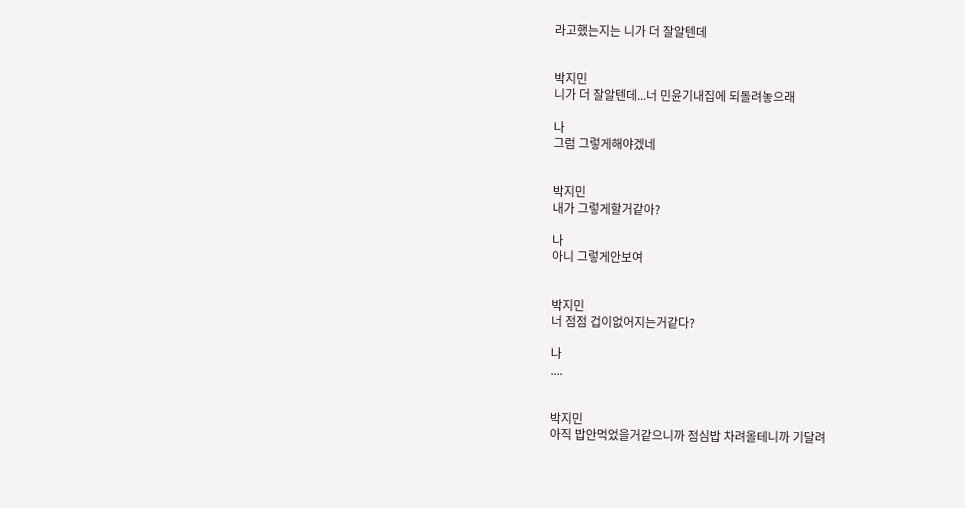라고했는지는 니가 더 잘알텐데


박지민
니가 더 잘알텐데...너 민윤기내집에 되돌려놓으래

나
그럼 그렇게해야겠네


박지민
내가 그렇게할거같아?

나
아니 그렇게안보여


박지민
너 점점 겁이없어지는거같다?

나
....


박지민
아직 밥안먹었을거같으니까 점심밥 차려올테니까 기달려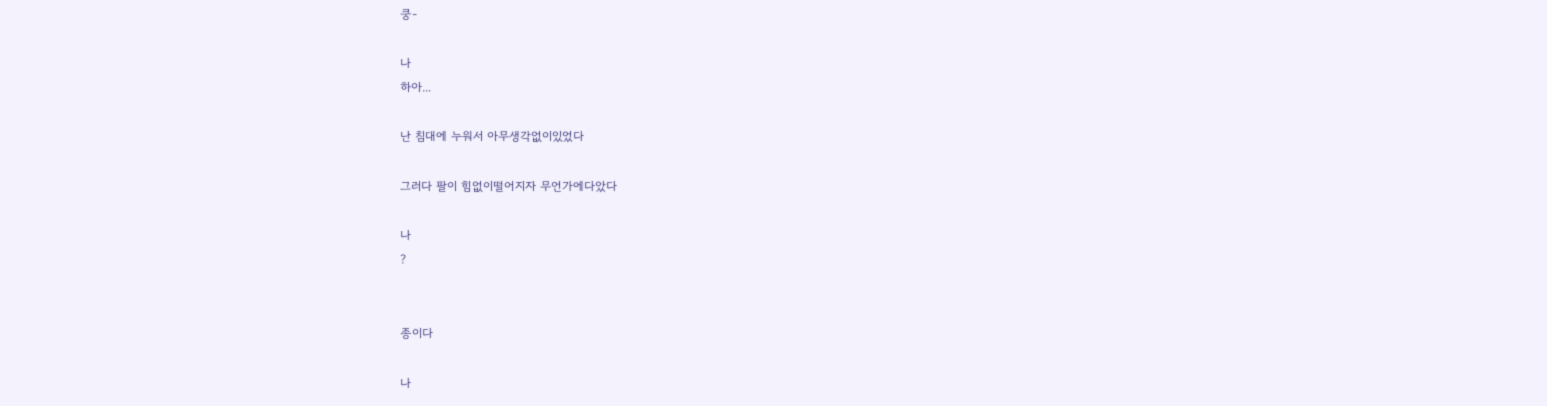쿵-

나
하아...

난 침대에 누워서 아무생각없이있었다

그러다 팔이 힘없이떨어지자 무언가에다았다

나
?


종이다

나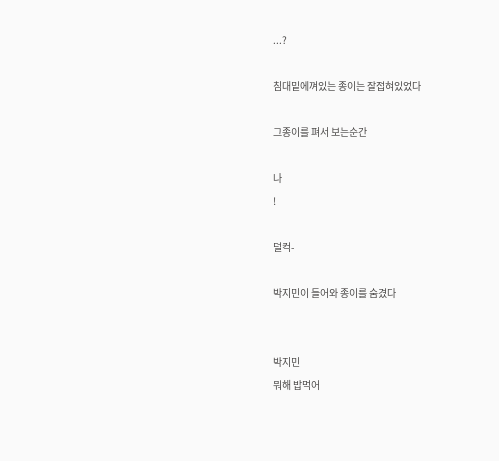...?

침대밑에껴있는 종이는 잘접혀있었다

그종이를 펴서 보는순간

나
!

덜컥-

박지민이 들어와 종이를 숨겼다


박지민
뭐해 밥먹어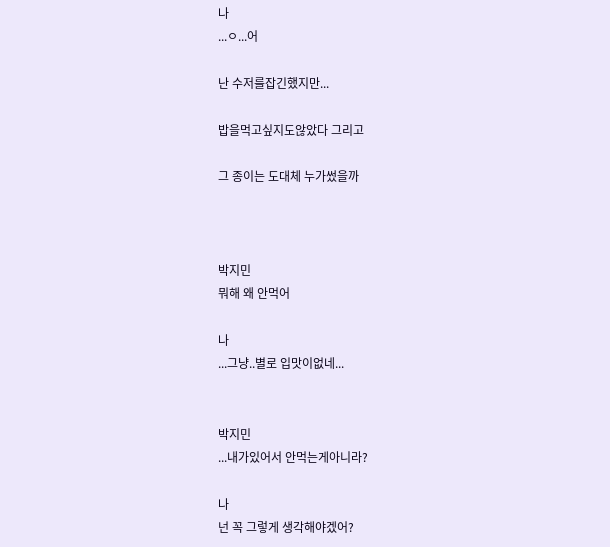나
...ㅇ...어

난 수저를잡긴했지만...

밥을먹고싶지도않았다 그리고

그 종이는 도대체 누가썼을까



박지민
뭐해 왜 안먹어

나
...그냥..별로 입맛이없네...


박지민
...내가있어서 안먹는게아니라?

나
넌 꼭 그렇게 생각해야겠어?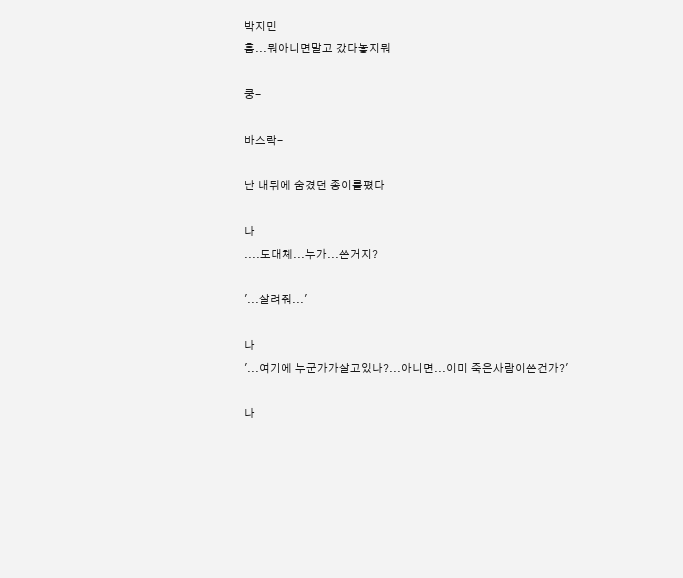박지민
흠...뭐아니면말고 갔다놓지뭐

쿵-

바스락-

난 내뒤에 숨겼던 종이를폈다

나
....도대체...누가...쓴거지?

'...살려줘...'

나
'...여기에 누군가가살고있나?...아니면...이미 죽은사람이쓴건가?'

나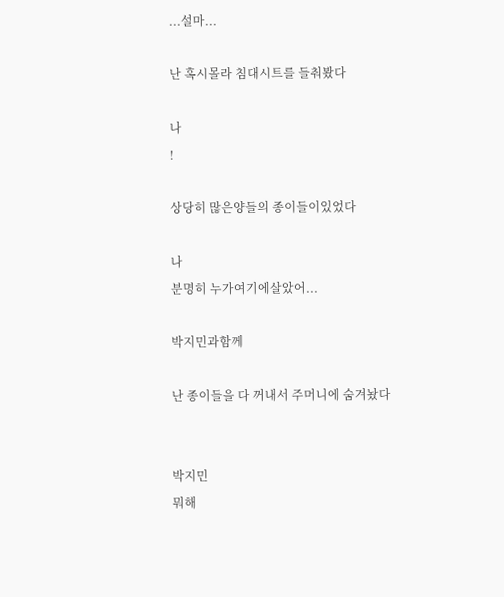...설마...

난 혹시몰라 침대시트를 들춰봤다

나
!

상당히 많은양들의 종이들이있었다

나
분명히 누가여기에살았어...

박지민과함께

난 종이들을 다 꺼내서 주머니에 숨겨놨다


박지민
뭐해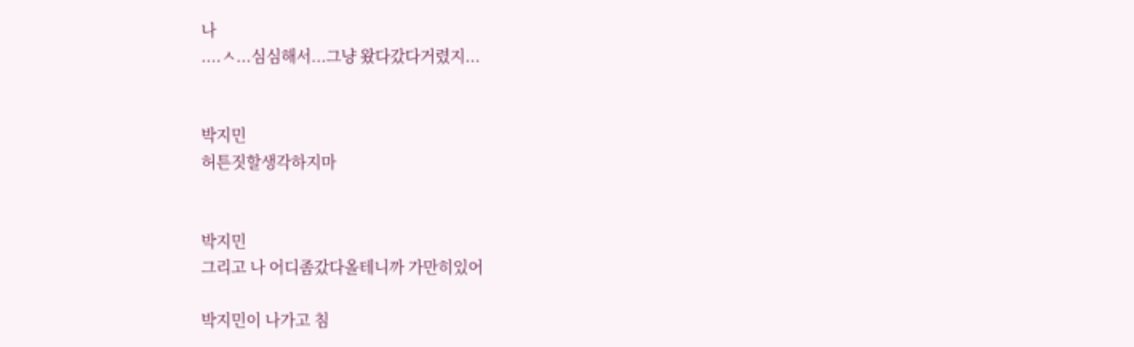나
....ㅅ...심심해서...그냥 왔다갔다거렸지...


박지민
허튼짓할생각하지마


박지민
그리고 나 어디좀갔다올테니까 가만히있어

박지민이 나가고 침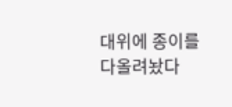대위에 종이를 다올려놨다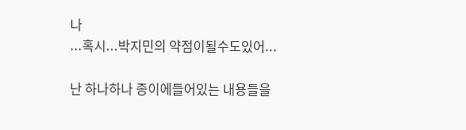나
...혹시...박지민의 약점이될수도있어...

난 하나하나 종이에들어있는 내용들을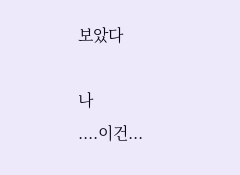보았다

나
....이건...